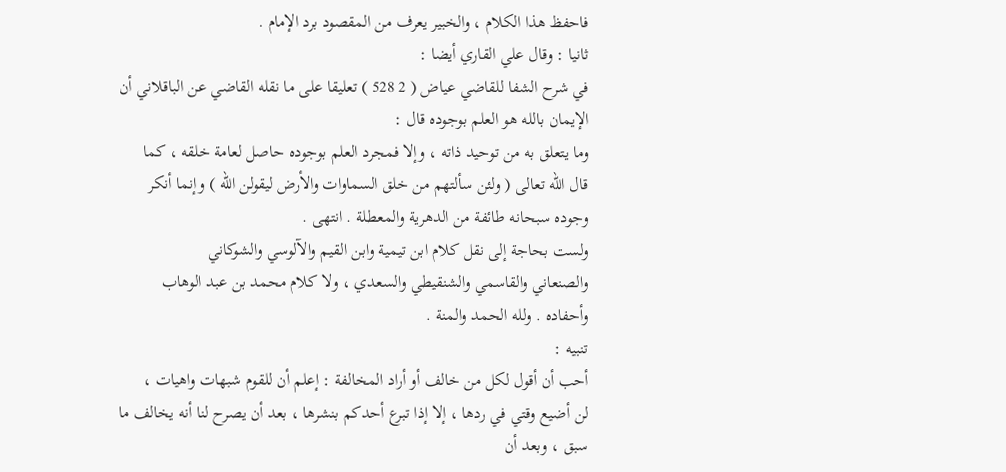فاحفظ هذا الكلام ، والخبير يعرف من المقصود برد الإمام .
ثانيا : وقال علي القاري أيضا :
في شرح الشفا للقاضي عياض ( 2 528 ) تعليقا على ما نقله القاضي عن الباقلاني أن
الإيمان بالله هو العلم بوجوده قال :
وما يتعلق به من توحيد ذاته ، وإلا فمجرد العلم بوجوده حاصل لعامة خلقه ، كما
قال الله تعالى ( ولئن سألتهم من خلق السماوات والأرض ليقولن الله ) وإنما أنكر
وجوده سبحانه طائفة من الدهرية والمعطلة . انتهى .
ولست بحاجة إلى نقل كلام ابن تيمية وابن القيم والآلوسي والشوكاني
والصنعاني والقاسمي والشنقيطي والسعدي ، ولا كلام محمد بن عبد الوهاب
وأحفاده . ولله الحمد والمنة .
تنبيه :
أحب أن أقول لكل من خالف أو أراد المخالفة : إعلم أن للقوم شبهات واهيات ،
لن أضيع وقتي في ردها ، إلا إذا تبرع أحدكم بنشرها ، بعد أن يصرح لنا أنه يخالف ما
سبق ، وبعد أن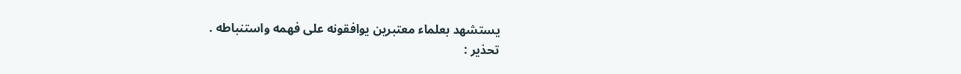يستشهد بعلماء معتبرين يوافقونه على فهمه واستنباطه .
تحذير :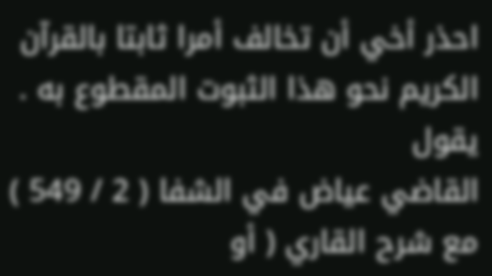احذر أخي أن تخالف أمرا ثابتا بالقرآن الكريم نحو هذا الثبوت المقطوع به . يقول
القاضي عياض في الشفا ( 2 / 549 ) مع شرح القاري ( أو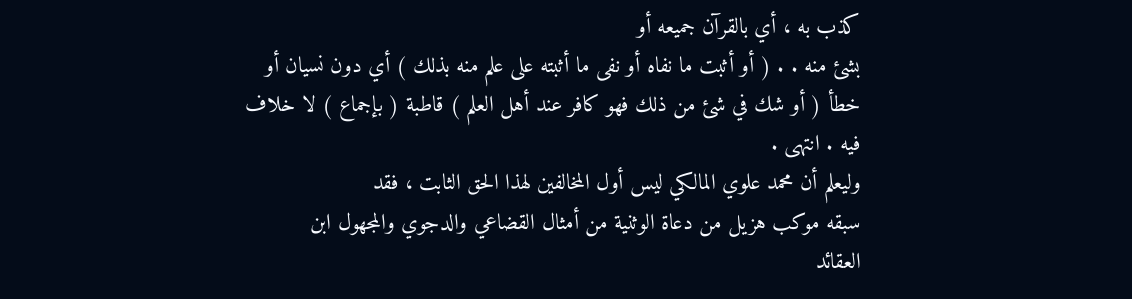كذب به ، أي بالقرآن جميعه أو
بشئ منه . . ( أو أثبت ما نفاه أو نفى ما أثبته على علم منه بذلك ) أي دون نسيان أو
خطأ ( أو شك في شئ من ذلك فهو كافر عند أهل العلم ) قاطبة ( بإجماع ) لا خلاف
فيه . انتهى .
وليعلم أن محمد علوي المالكي ليس أول المخالفين لهذا الحق الثابت ، فقد
سبقه موكب هزيل من دعاة الوثنية من أمثال القضاعي والدجوي والمجهول ابن
العقائد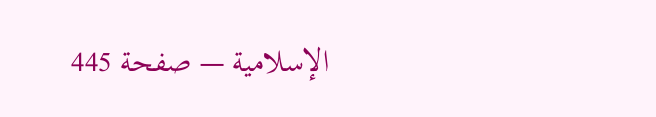الإسلامية — صفحة 445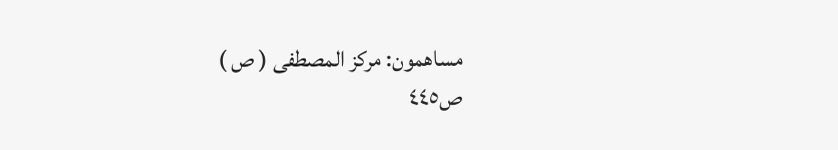مساهمون: مركز المصطفى ( ص )
ص٤٤٥